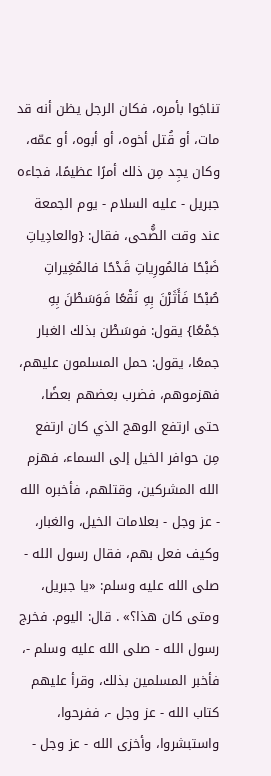تناجَوا بأمره، فكان الرجل يظن أنه قد مات، أو قُتل أخوه، أو أبوه، أو عمّه، وكان يجِد مِن ذلك أمرًا عظيمًا، فجاءه جبريل - عليه السلام - يوم الجمعة عند وقت الضُّحى، فقال: {والعادِياتِ ضَبْحًا فالمُورِياتِ قَدْحًا فالمُغِيراتِ صُبْحًا فَأَثَرْنَ بِهِ نَقْعًا فَوَسَطْنَ بِهِ جَمْعًا} يقول: فوسَطْن بذلك الغبار جمعًا، يقول: حمل المسلمون عليهم، فهزموهم، فضرب بعضهم بعضًا، حتى ارتفع الوهج الذي كان ارتفع مِن حوافر الخيل إلى السماء، فهزم الله المشركين، وقتلهم، فأخبره الله - عز وجل - بعلامات الخيل، والغبار، وكيف فعل بهم، فقال رسول الله - صلى الله عليه وسلم: «يا جبريل، ومتى كان هذا؟» . قال: اليوم. فخرج رسول الله - صلى الله عليه وسلم -، فأخبر المسلمين بذلك، وقرأ عليهم كتاب الله - عز وجل -، ففرحوا، واستبشروا، وأخزى الله - عز وجل -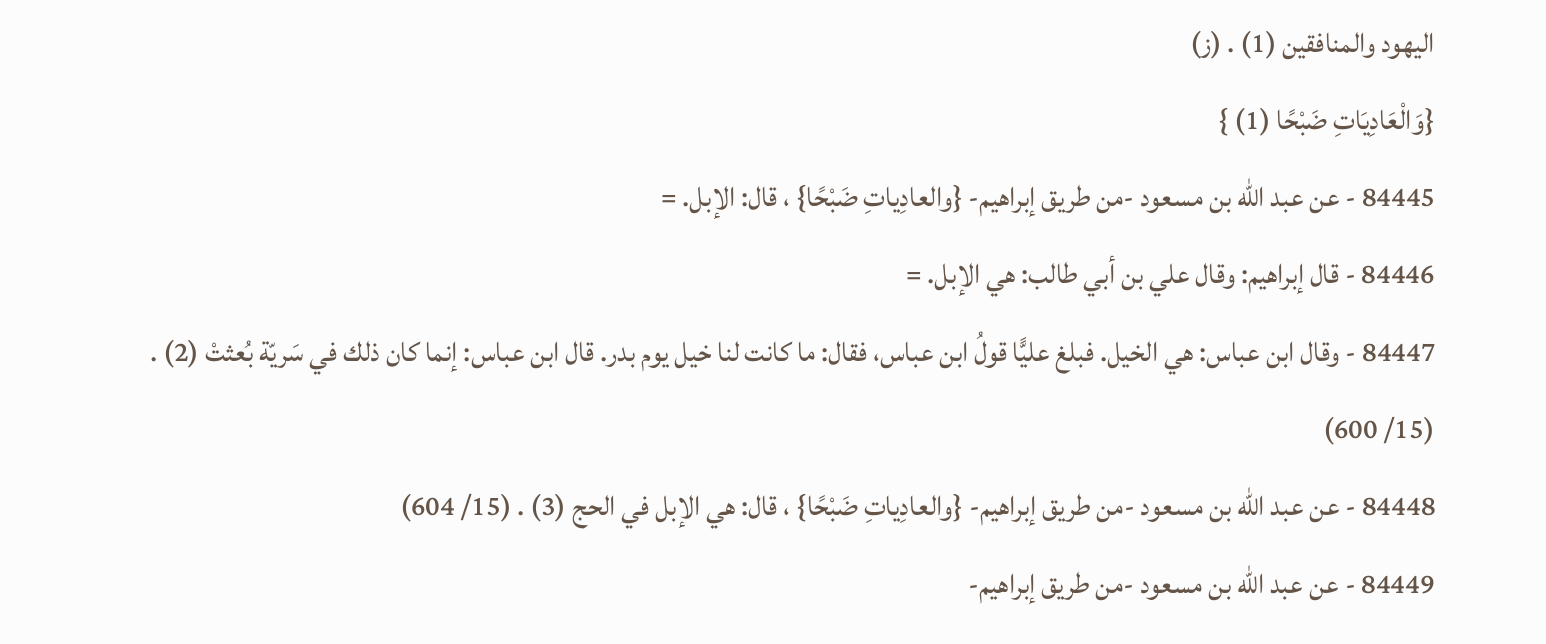اليهود والمنافقين (1) . (ز)
{وَالْعَادِيَاتِ ضَبْحًا (1) }
84445 - عن عبد الله بن مسعود -من طريق إبراهيم- {والعادِياتِ ضَبْحًا} ، قال: الإبل. =
84446 - قال إبراهيم: وقال علي بن أبي طالب: هي الإبل. =
84447 - وقال ابن عباس: هي الخيل. فبلغ عليًّا قولُ ابن عباس، فقال: ما كانت لنا خيل يوم بدر. قال ابن عباس: إنما كان ذلك في سَريّة بُعثتْ (2) . (15/ 600)
84448 - عن عبد الله بن مسعود -من طريق إبراهيم- {والعادِياتِ ضَبْحًا} ، قال: هي الإبل في الحج (3) . (15/ 604)
84449 - عن عبد الله بن مسعود -من طريق إبراهيم-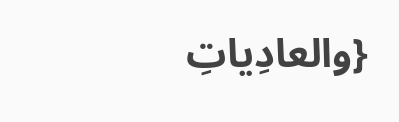{والعادِياتِ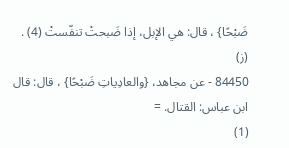ضَبْحًا} ، قال: هي الإبل، إذا ضَبحتْ تنفّستْ (4) . (ز)
84450 - عن مجاهد، {والعادِياتِ ضَبْحًا} ، قال: قال ابن عباس: القتال. =
(1)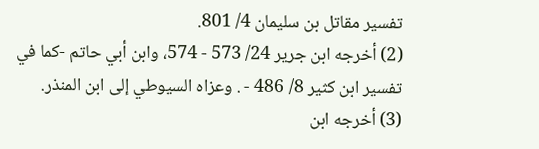تفسير مقاتل بن سليمان 4/ 801.
(2) أخرجه ابن جرير 24/ 573 - 574، وابن أبي حاتم -كما في تفسير ابن كثير 8/ 486 - . وعزاه السيوطي إلى ابن المنذر.
(3) أخرجه ابن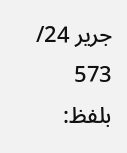جرير 24/ 573 بلفظ: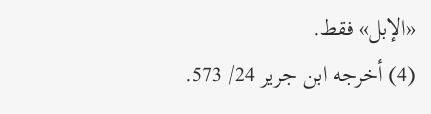«الإبل» فقط.
(4) أخرجه ابن جرير 24/ 573.